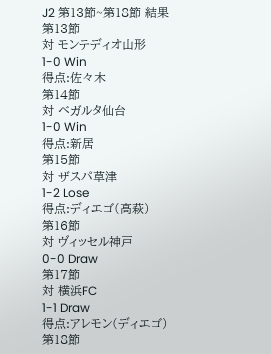J2 第13節~第18節 結果
第13節
対 モンテディオ山形
1-0 Win
得点:佐々木
第14節
対 ベガルタ仙台
1-0 Win
得点:新居
第15節
対 ザスパ草津
1-2 Lose
得点:ディエゴ(高萩)
第16節
対 ヴィッセル神戸
0-0 Draw
第17節
対 横浜FC
1-1 Draw
得点:アレモン(ディエゴ)
第18節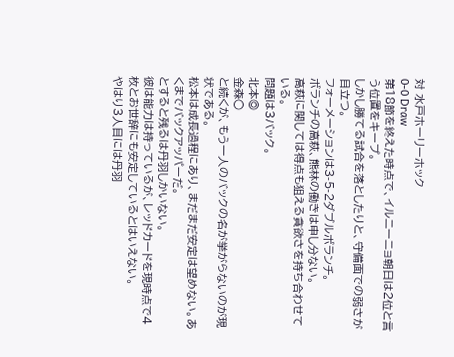対 水戸ホーリーホック
0-0 Draw
第18節を終えた時点で、イルニーニョ朝日は2位と言う位置をキープ。
しかし勝てる試合を落としたりと、守備面での弱さが目立つ。
フォーメーションは3-5-2ダブルボランチ。
ボランチの高萩、熊林の働きは申し分ない。
高萩に関しては得点も狙える貪欲さを持ち合わせている。
問題は3バック。
北本◎
金森○
と続くが、もう一人のバックの名が挙がらないのが現状である。
松本は成長過程にあり、まだまだ安定は望めない。あくまでバックアッパーだ。
とすると残るは丹羽しかいない。
彼は能力は持っているが、レッドカードを現時点で4枚とお世辞にも安定しているとはいえない。
やはり3人目には丹羽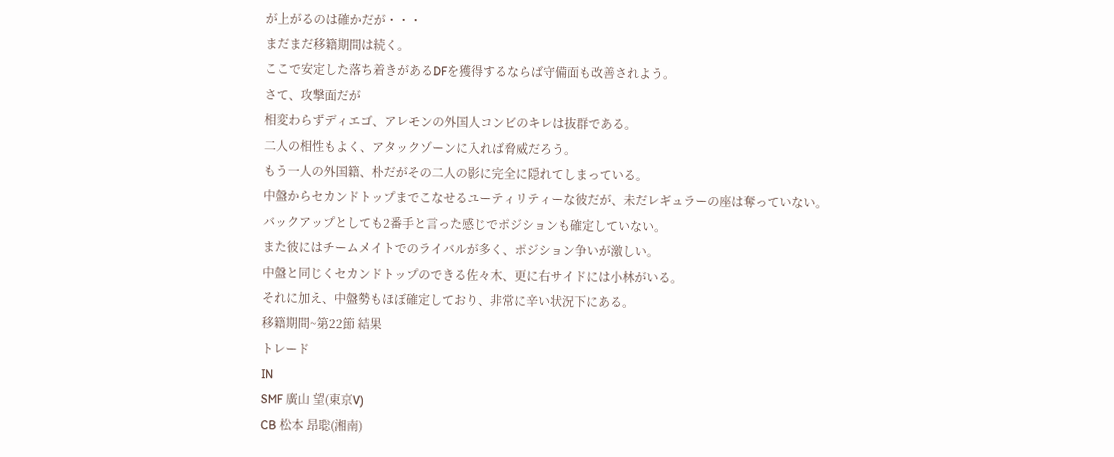が上がるのは確かだが・・・
まだまだ移籍期間は続く。
ここで安定した落ち着きがあるDFを獲得するならば守備面も改善されよう。
さて、攻撃面だが
相変わらずディエゴ、アレモンの外国人コンビのキレは抜群である。
二人の相性もよく、アタックゾーンに入れば脅威だろう。
もう一人の外国籍、朴だがその二人の影に完全に隠れてしまっている。
中盤からセカンドトップまでこなせるユーティリティーな彼だが、未だレギュラーの座は奪っていない。
バックアップとしても2番手と言った感じでポジションも確定していない。
また彼にはチームメイトでのライバルが多く、ポジション争いが激しい。
中盤と同じくセカンドトップのできる佐々木、更に右サイドには小林がいる。
それに加え、中盤勢もほぼ確定しており、非常に辛い状況下にある。
移籍期間~第22節 結果
トレード
IN
SMF 廣山 望(東京V)
CB 松本 昂聡(湘南)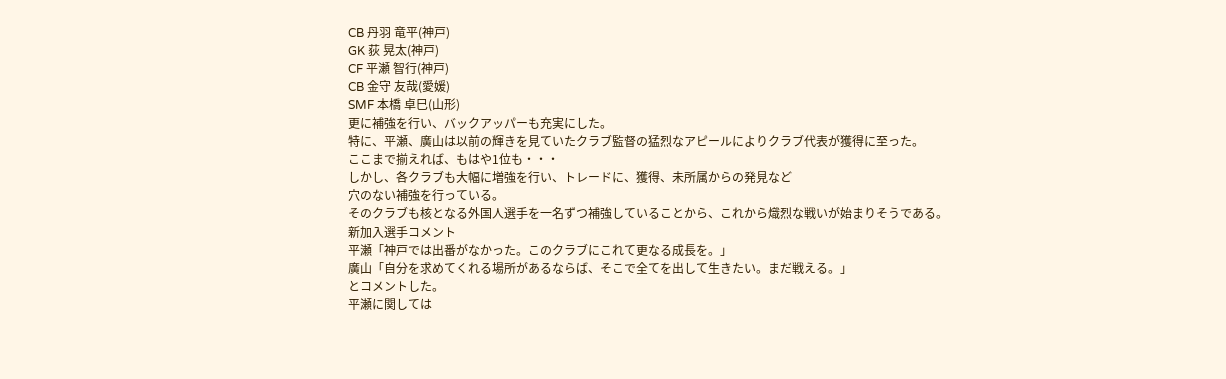CB 丹羽 竜平(神戸)
GK 荻 晃太(神戸)
CF 平瀬 智行(神戸)
CB 金守 友哉(愛媛)
SMF 本橋 卓巳(山形)
更に補強を行い、バックアッパーも充実にした。
特に、平瀬、廣山は以前の輝きを見ていたクラブ監督の猛烈なアピールによりクラブ代表が獲得に至った。
ここまで揃えれば、もはや1位も・・・
しかし、各クラブも大幅に増強を行い、トレードに、獲得、未所属からの発見など
穴のない補強を行っている。
そのクラブも核となる外国人選手を一名ずつ補強していることから、これから熾烈な戦いが始まりそうである。
新加入選手コメント
平瀬「神戸では出番がなかった。このクラブにこれて更なる成長を。」
廣山「自分を求めてくれる場所があるならば、そこで全てを出して生きたい。まだ戦える。」
とコメントした。
平瀬に関しては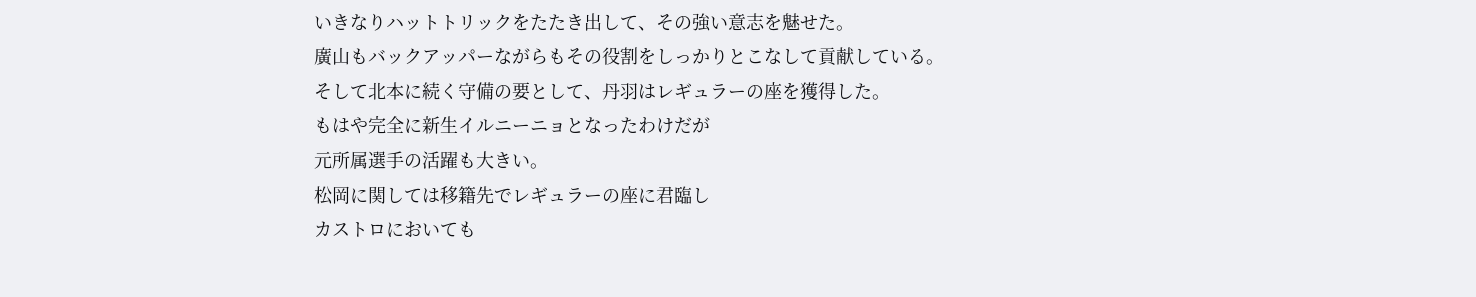いきなりハットトリックをたたき出して、その強い意志を魅せた。
廣山もバックアッパーながらもその役割をしっかりとこなして貢献している。
そして北本に続く守備の要として、丹羽はレギュラーの座を獲得した。
もはや完全に新生イルニーニョとなったわけだが
元所属選手の活躍も大きい。
松岡に関しては移籍先でレギュラーの座に君臨し
カストロにおいても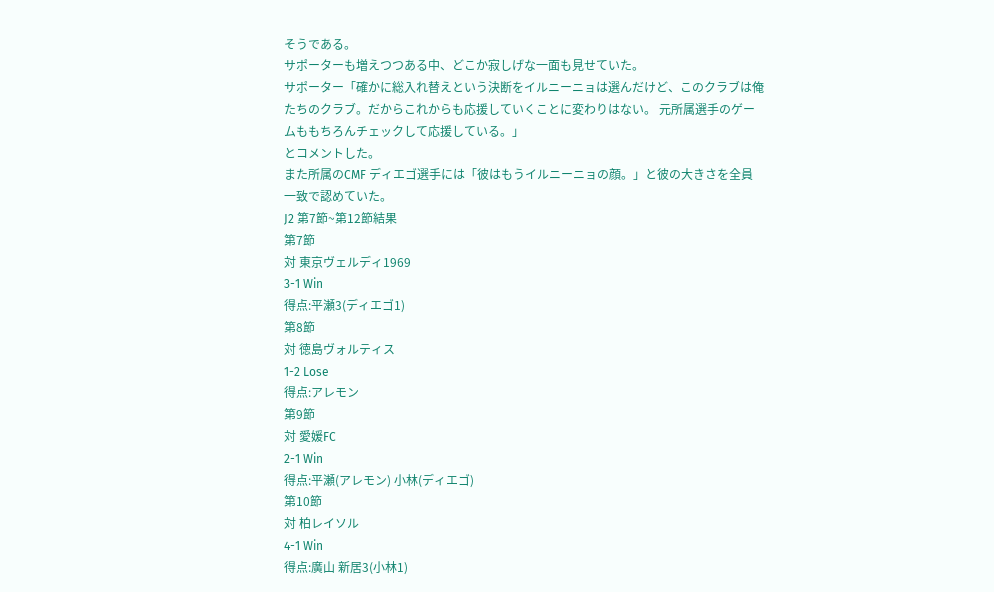そうである。
サポーターも増えつつある中、どこか寂しげな一面も見せていた。
サポーター「確かに総入れ替えという決断をイルニーニョは選んだけど、このクラブは俺たちのクラブ。だからこれからも応援していくことに変わりはない。 元所属選手のゲームももちろんチェックして応援している。」
とコメントした。
また所属のCMF ディエゴ選手には「彼はもうイルニーニョの顔。」と彼の大きさを全員一致で認めていた。
J2 第7節~第12節結果
第7節
対 東京ヴェルディ1969
3-1 Win
得点:平瀬3(ディエゴ1)
第8節
対 徳島ヴォルティス
1-2 Lose
得点:アレモン
第9節
対 愛媛FC
2-1 Win
得点:平瀬(アレモン) 小林(ディエゴ)
第10節
対 柏レイソル
4-1 Win
得点:廣山 新居3(小林1)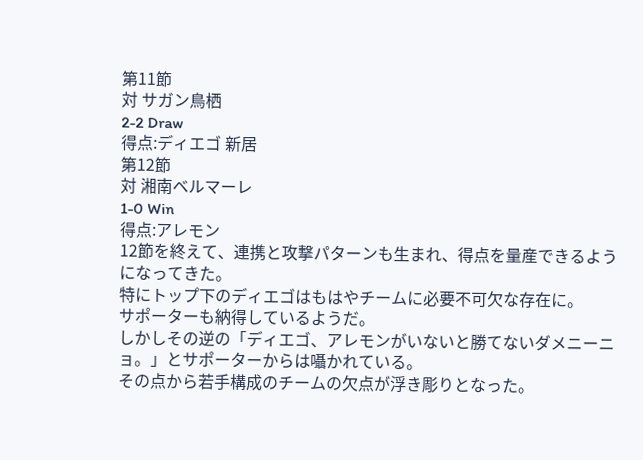第11節
対 サガン鳥栖
2-2 Draw
得点:ディエゴ 新居
第12節
対 湘南ベルマーレ
1-0 Win
得点:アレモン
12節を終えて、連携と攻撃パターンも生まれ、得点を量産できるようになってきた。
特にトップ下のディエゴはもはやチームに必要不可欠な存在に。
サポーターも納得しているようだ。
しかしその逆の「ディエゴ、アレモンがいないと勝てないダメニーニョ。」とサポーターからは囁かれている。
その点から若手構成のチームの欠点が浮き彫りとなった。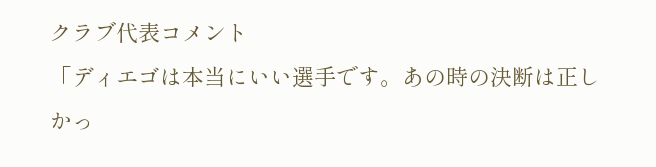クラブ代表コメント
「ディエゴは本当にいい選手です。あの時の決断は正しかっ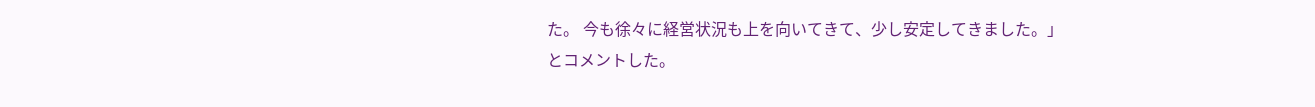た。 今も徐々に経営状況も上を向いてきて、少し安定してきました。」
とコメントした。